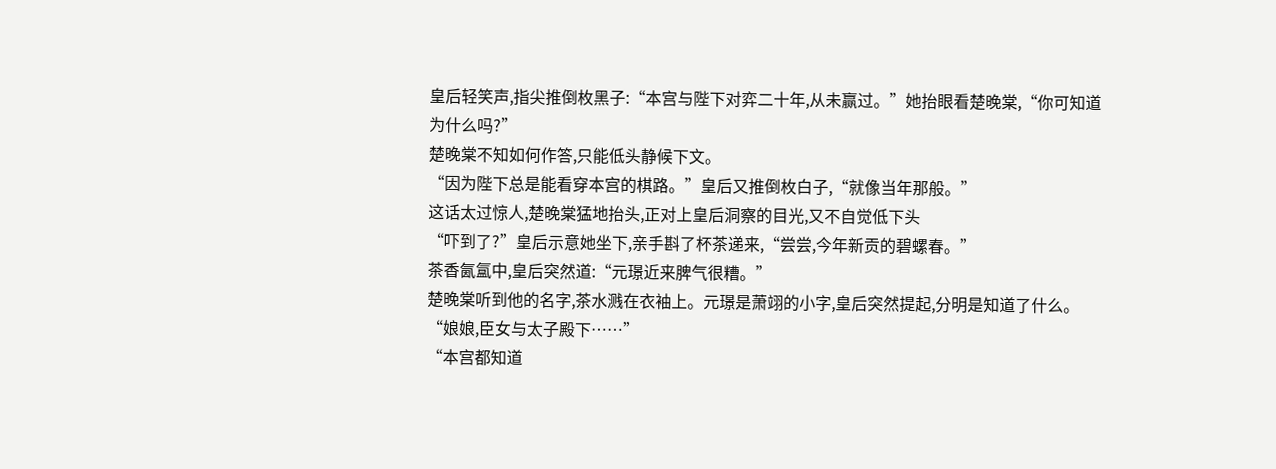皇后轻笑声,指尖推倒枚黑子:“本宫与陛下对弈二十年,从未赢过。”她抬眼看楚晚棠,“你可知道为什么吗?”
楚晚棠不知如何作答,只能低头静候下文。
“因为陛下总是能看穿本宫的棋路。”皇后又推倒枚白子,“就像当年那般。”
这话太过惊人,楚晚棠猛地抬头,正对上皇后洞察的目光,又不自觉低下头
“吓到了?”皇后示意她坐下,亲手斟了杯茶递来,“尝尝,今年新贡的碧螺春。”
茶香氤氲中,皇后突然道:“元璟近来脾气很糟。”
楚晚棠听到他的名字,茶水溅在衣袖上。元璟是萧翊的小字,皇后突然提起,分明是知道了什么。
“娘娘,臣女与太子殿下……”
“本宫都知道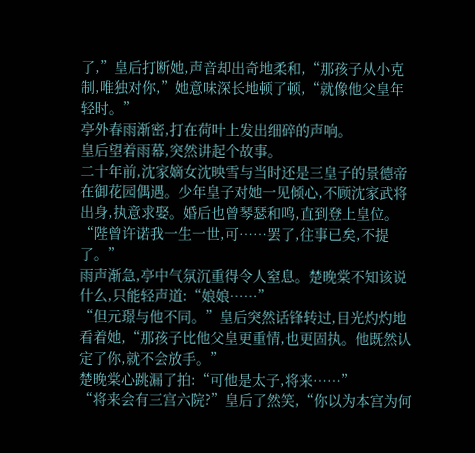了,”皇后打断她,声音却出奇地柔和,“那孩子从小克制,唯独对你,”她意味深长地顿了顿,“就像他父皇年轻时。”
亭外春雨渐密,打在荷叶上发出细碎的声响。
皇后望着雨幕,突然讲起个故事。
二十年前,沈家嫡女沈映雪与当时还是三皇子的景德帝在御花园偶遇。少年皇子对她一见倾心,不顾沈家武将出身,执意求娶。婚后也曾琴瑟和鸣,直到登上皇位。
“陛曾许诺我一生一世,可……罢了,往事已矣,不提了。”
雨声渐急,亭中气氛沉重得令人窒息。楚晚棠不知该说什么,只能轻声道:“娘娘……”
“但元璟与他不同。”皇后突然话锋转过,目光灼灼地看着她,“那孩子比他父皇更重情,也更固执。他既然认定了你,就不会放手。”
楚晚棠心跳漏了拍:“可他是太子,将来……”
“将来会有三宫六院?”皇后了然笑,“你以为本宫为何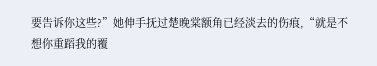要告诉你这些?”她伸手抚过楚晚棠额角已经淡去的伤痕,“就是不想你重蹈我的覆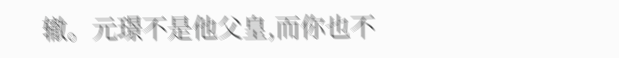辙。元璟不是他父皇,而你也不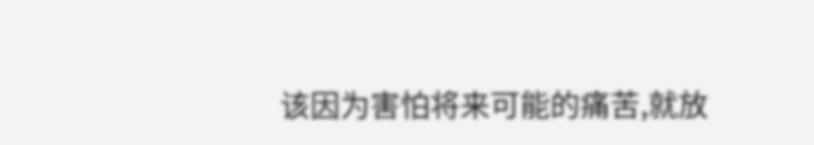该因为害怕将来可能的痛苦,就放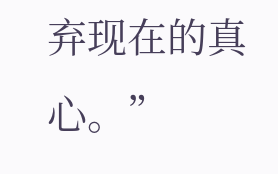弃现在的真心。”